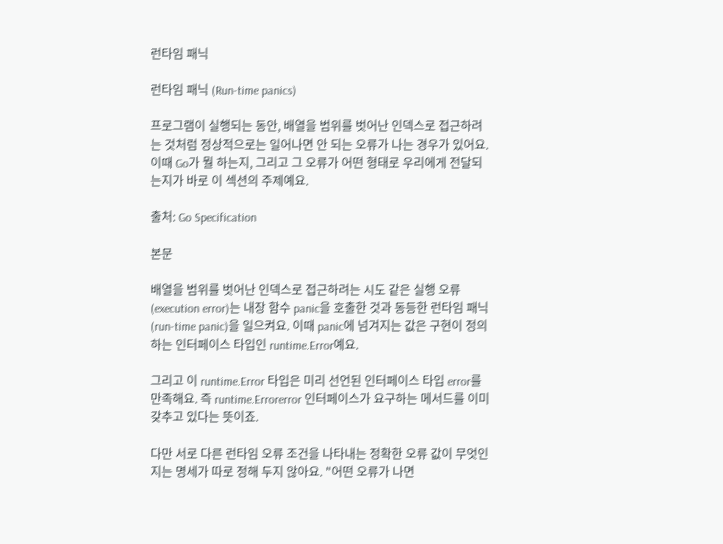런타임 패닉

런타임 패닉 (Run-time panics)

프로그램이 실행되는 동안, 배열을 범위를 벗어난 인덱스로 접근하려는 것처럼 정상적으로는 일어나면 안 되는 오류가 나는 경우가 있어요. 이때 Go가 뭘 하는지, 그리고 그 오류가 어떤 형태로 우리에게 전달되는지가 바로 이 섹션의 주제예요.

출처: Go Specification

본문

배열을 범위를 벗어난 인덱스로 접근하려는 시도 같은 실행 오류(execution error)는 내장 함수 panic을 호출한 것과 동등한 런타임 패닉(run-time panic)을 일으켜요. 이때 panic에 넘겨지는 값은 구현이 정의하는 인터페이스 타입인 runtime.Error예요.

그리고 이 runtime.Error 타입은 미리 선언된 인터페이스 타입 error를 만족해요. 즉 runtime.Errorerror 인터페이스가 요구하는 메서드를 이미 갖추고 있다는 뜻이죠.

다만 서로 다른 런타임 오류 조건을 나타내는 정확한 오류 값이 무엇인지는 명세가 따로 정해 두지 않아요. "어떤 오류가 나면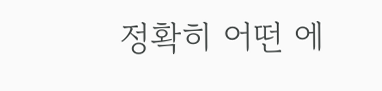정확히 어떤 에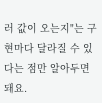러 값이 오는지"는 구현마다 달라질 수 있다는 점만 알아두면 돼요.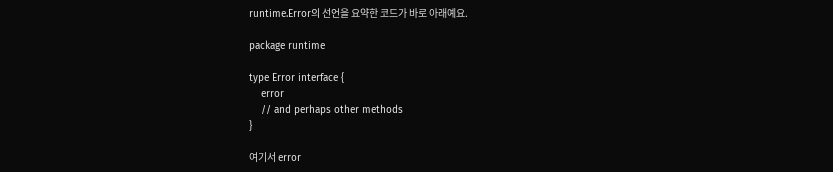runtime.Error의 선언을 요약한 코드가 바로 아래예요.

package runtime

type Error interface {
    error
    // and perhaps other methods
}

여기서 error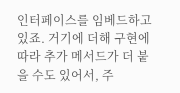인터페이스를 임베드하고 있죠. 거기에 더해 구현에 따라 추가 메서드가 더 붙을 수도 있어서, 주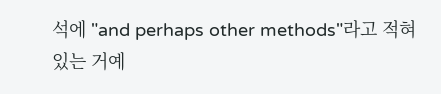석에 "and perhaps other methods"라고 적혀 있는 거예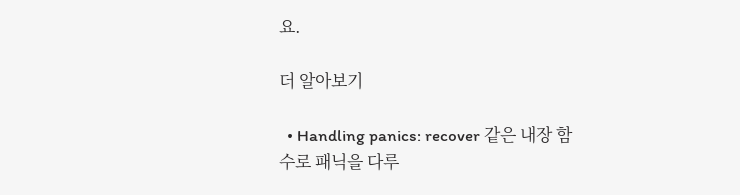요.

더 알아보기

  • Handling panics: recover 같은 내장 함수로 패닉을 다루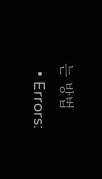는 방법
  • Errors: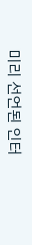미리 선언된 인터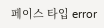페이스 타입 error